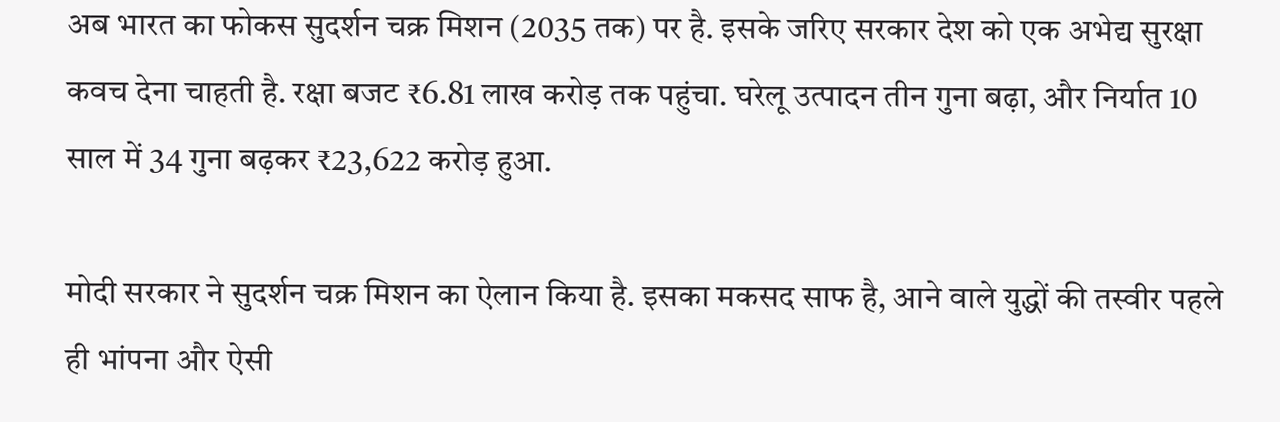अब भारत का फोकस सुदर्शन चक्र मिशन (2035 तक) पर है. इसके जरिए सरकार देश को एक अभेद्य सुरक्षा कवच देना चाहती है. रक्षा बजट ₹6.81 लाख करोड़ तक पहुंचा. घरेलू उत्पादन तीन गुना बढ़ा, और निर्यात 10 साल में 34 गुना बढ़कर ₹23,622 करोड़ हुआ.

मोदी सरकार ने सुदर्शन चक्र मिशन का ऐलान किया है. इसका मकसद साफ है, आने वाले युद्धों की तस्वीर पहले ही भांपना और ऐसी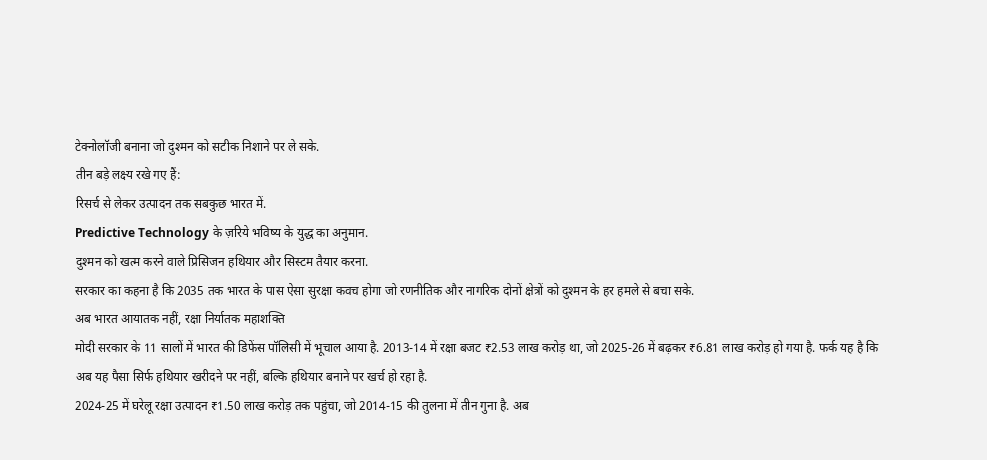टेक्नोलॉजी बनाना जो दुश्मन को सटीक निशाने पर ले सके.
तीन बड़े लक्ष्य रखे गए हैं:
रिसर्च से लेकर उत्पादन तक सबकुछ भारत में.
Predictive Technology के ज़रिये भविष्य के युद्ध का अनुमान.
दुश्मन को खत्म करने वाले प्रिसिजन हथियार और सिस्टम तैयार करना.
सरकार का कहना है कि 2035 तक भारत के पास ऐसा सुरक्षा कवच होगा जो रणनीतिक और नागरिक दोनों क्षेत्रों को दुश्मन के हर हमले से बचा सके.
अब भारत आयातक नहीं, रक्षा निर्यातक महाशक्ति
मोदी सरकार के 11 सालों में भारत की डिफेंस पॉलिसी में भूचाल आया है. 2013-14 में रक्षा बजट ₹2.53 लाख करोड़ था, जो 2025-26 में बढ़कर ₹6.81 लाख करोड़ हो गया है. फर्क यह है कि अब यह पैसा सिर्फ हथियार खरीदने पर नहीं, बल्कि हथियार बनाने पर खर्च हो रहा है.
2024-25 में घरेलू रक्षा उत्पादन ₹1.50 लाख करोड़ तक पहुंचा, जो 2014-15 की तुलना में तीन गुना है. अब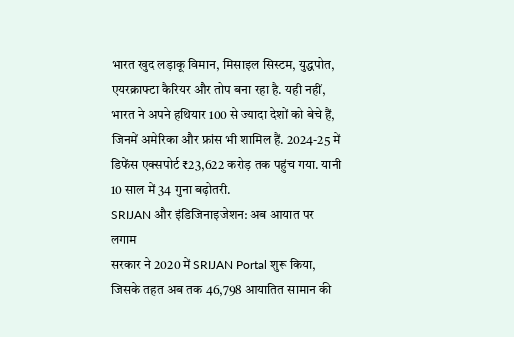भारत खुद लड़ाकू विमान, मिसाइल सिस्टम, युद्धपोत, एयरक्राफ्टा कैरियर और तोप बना रहा है. यही नहीं, भारत ने अपने हथियार 100 से ज्यादा देशों को बेचे हैं, जिनमें अमेरिका और फ्रांस भी शामिल हैं. 2024-25 में डिफेंस एक्सपोर्ट ₹23,622 करोड़ तक पहुंच गया. यानी 10 साल में 34 गुना बढ़ोतरी.
SRIJAN और इंडिजिनाइजेशन: अब आयात पर लगाम
सरकार ने 2020 में SRIJAN Portal शुरू किया, जिसके तहत अब तक 46,798 आयातित सामान की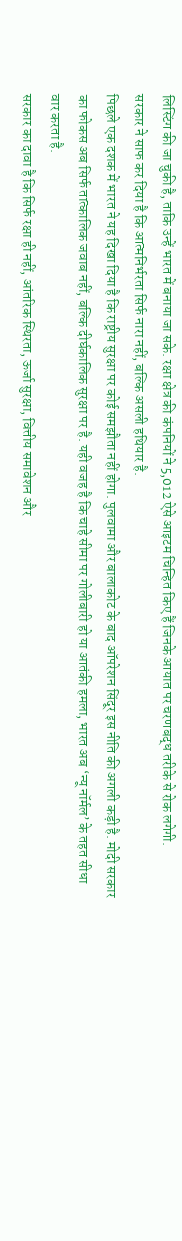लिस्टिंग की जा चुकी है, ताकि उन्हें भारत में बनाया जा सके. रक्षा क्षेत्र की कंपनियों ने 5,012 ऐसे आइटम चिन्हित किए हैं जिनके आयात पर चरणबद्ध तरीके से रोक लगेगी.
सरकार ने साफ कर दिया है कि आत्मनिर्भरता सिर्फ नारा नहीं, बल्कि असली हथियार है.
पिछले एक दशक में भारत ने यह दिखा दिया है कि राष्ट्रीय सुरक्षा पर कोई समझौता नहीं होगा. पुलवामा और बालाकोट के बाद ऑपरेशन सिंदूर इस नीति की अगली कड़ी है. मोदी सरकार का फोकस अब सिर्फ तात्कालिक जवाब नहीं, बल्कि दीर्घकालिक सुरक्षा पर है. यही वजह है कि चाहे सीमा पर गोलीबारी हो या आतंकी हमला, भारत अब ‘न्यू नॉर्मल’ के तहत सीधा वार करता है.
सरकार का दावा है कि सिर्फ रक्षा ही नहीं, आंतरिक स्थिरता, ऊर्जा सुरक्षा, वित्तीय समावेशन और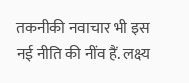तकनीकी नवाचार भी इस नई नीति की नींव हैं. लक्ष्य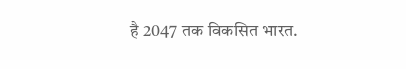है 2047 तक विकसित भारत.